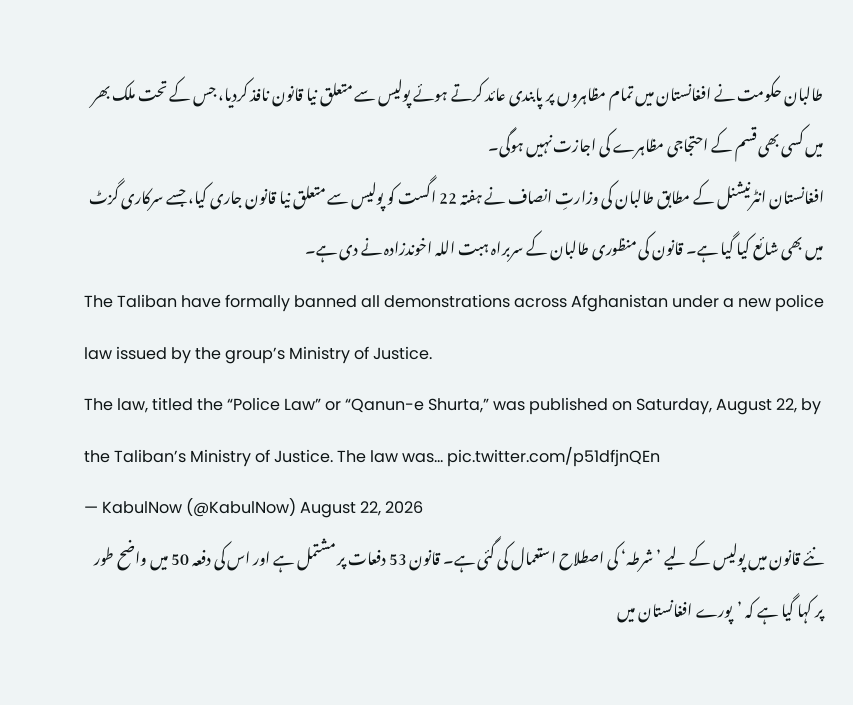طالبان حکومت نے افغانستان میں تمام مظاہروں پر پابندی عائد کرتے ہوئے پولیس سے متعلق نیا قانون نافذ کردیا، جس کے تحت ملک بھر میں کسی بھی قسم کے احتجاجی مظاہرے کی اجازت نہیں ہوگی۔
افغانستان انٹرنیشنل کے مطابق طالبان کی وزارتِ انصاف نے ہفتہ 22 اگست کو پولیس سے متعلق نیا قانون جاری کیا، جسے سرکاری گزٹ میں بھی شائع کیا گیا ہے۔ قانون کی منظوری طالبان کے سربراہ ہبت اللہ اخوندزادہ نے دی ہے۔
The Taliban have formally banned all demonstrations across Afghanistan under a new police law issued by the group’s Ministry of Justice.
The law, titled the “Police Law” or “Qanun-e Shurta,” was published on Saturday, August 22, by the Taliban’s Ministry of Justice. The law was… pic.twitter.com/p51dfjnQEn
— KabulNow (@KabulNow) August 22, 2026
نئے قانون میں پولیس کے لیے ’شرطہ‘ کی اصطلاح استعمال کی گئی ہے۔ قانون 53 دفعات پر مشتمل ہے اور اس کی دفعہ 50 میں واضح طور پر کہا گیا ہے کہ ’پورے افغانستان میں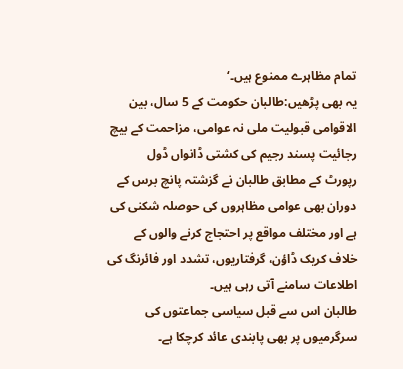تمام مظاہرے ممنوع ہیں۔‘
یہ بھی پڑھیں:طالبان حکومت کے 5 سال، بین الاقوامی قبولیت ملی نہ عوامی، مزاحمت کے بیچ رجائیت پسند رجیم کی کشتی ڈانواں ڈول
رپورٹ کے مطابق طالبان نے گزشتہ پانچ برس کے دوران بھی عوامی مظاہروں کی حوصلہ شکنی کی ہے اور مختلف مواقع پر احتجاج کرنے والوں کے خلاف کریک ڈاؤن، گرفتاریوں، تشدد اور فائرنگ کی اطلاعات سامنے آتی رہی ہیں۔
طالبان اس سے قبل سیاسی جماعتوں کی سرگرمیوں پر بھی پابندی عائد کرچکا ہے۔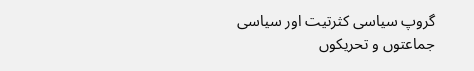گروپ سیاسی کثرتیت اور سیاسی جماعتوں و تحریکوں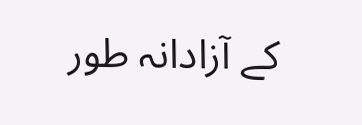کے آزادانہ طور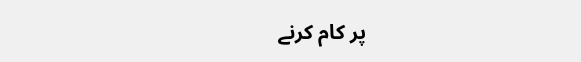پر کام کرنے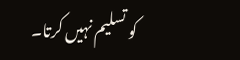کو تسلیم نہیں کرتا۔